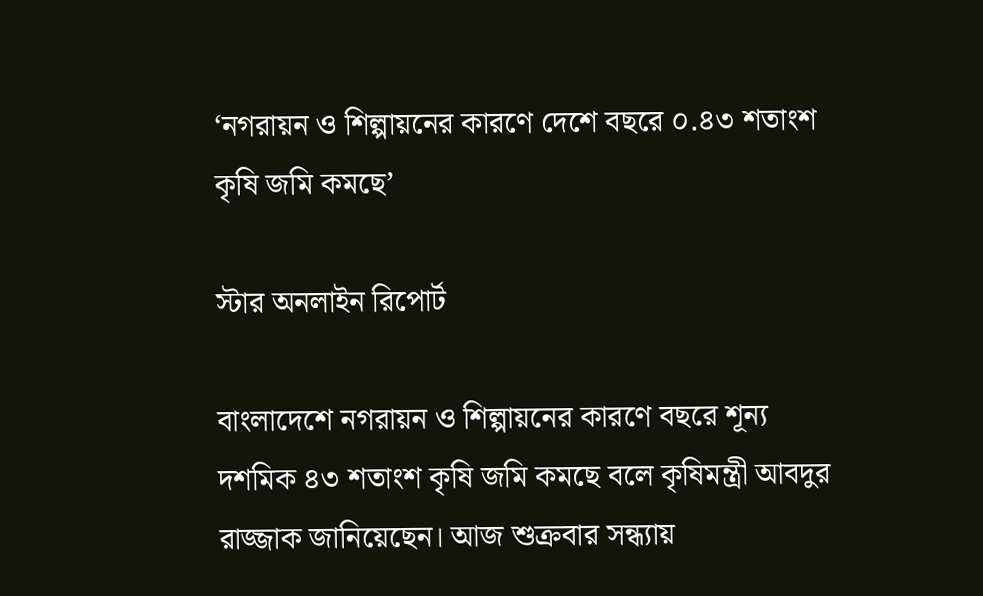‘নগরায়ন ও শিল্পায়নের কারণে দেশে বছরে ০.৪৩ শতাংশ কৃষি জমি কমছে’

স্টার অনলাইন রিপোর্ট

বাংলাদেশে নগরায়ন ও শিল্পায়নের কারণে বছরে শূন্য দশমিক ৪৩ শতাংশ কৃষি জমি কমছে বলে কৃষিমন্ত্রী আবদুর রাজ্জাক জানিয়েছেন। আজ শুক্রবার সন্ধ্যায়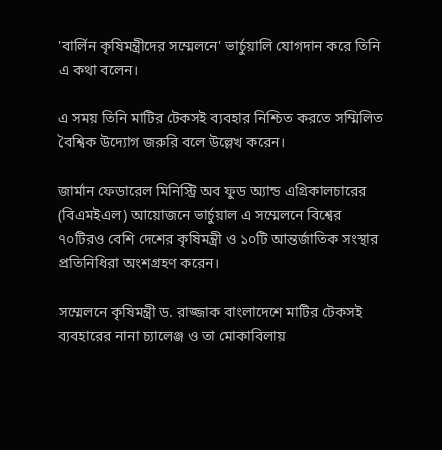'বার্লিন কৃষিমন্ত্রীদের সম্মেলনে' ভার্চুয়ালি যোগদান করে তিনি এ কথা বলেন।

এ সময় তিনি মাটির টেকসই ব্যবহার নিশ্চিত করতে সম্মিলিত বৈশ্বিক উদ্যোগ জরুরি বলে উল্লেখ করেন।

জার্মান ফেডারেল মিনিস্ট্রি অব ফুড অ্যান্ড এগ্রিকালচারের (বিএমইএল) আয়োজনে ভার্চুয়াল এ সম্মেলনে বিশ্বের ৭০টিরও বেশি দেশের কৃষিমন্ত্রী ও ১০টি আন্তর্জাতিক সংস্থার প্রতিনিধিরা অংশগ্রহণ করেন।

সম্মেলনে কৃষিমন্ত্রী ড. রাজ্জাক বাংলাদেশে মাটির টেকসই ব্যবহারের নানা চ্যালেঞ্জ ও তা মোকাবিলায়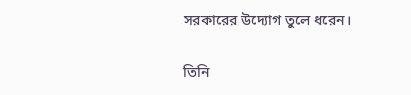সরকারের উদ্যোগ তুলে ধরেন।

তিনি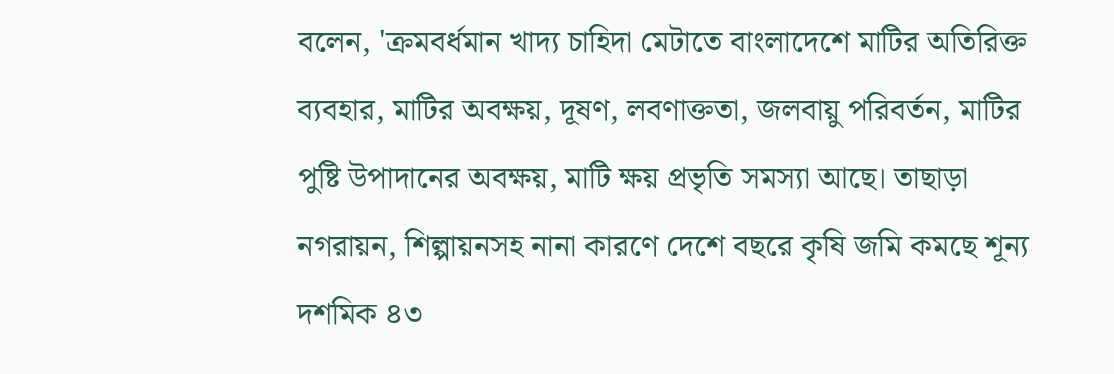বলেন, 'ক্রমবর্ধমান খাদ্য চাহিদা মেটাতে বাংলাদেশে মাটির অতিরিক্ত ব্যবহার, মাটির অবক্ষয়, দূষণ, লবণাক্ততা, জলবায়ু পরিবর্তন, মাটির পুষ্টি উপাদানের অবক্ষয়, মাটি ক্ষয় প্রভৃতি সমস্যা আছে। তাছাড়া নগরায়ন, শিল্পায়নসহ নানা কারণে দেশে বছরে কৃষি জমি কমছে শূন্য দশমিক ৪৩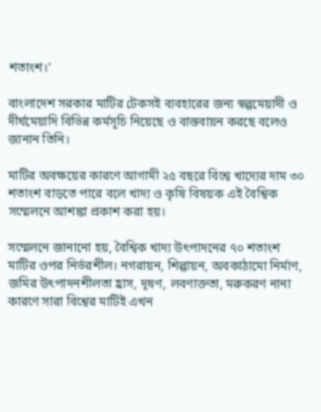শতাংশ।'

বাংলাদেশ সরকার মাটির টেকসই ব্যবহারের জন্য স্বল্পমেয়াদী ও দীর্ঘমেয়াদি বিভিন্ন কর্মসূচি নিয়েছে ও বাস্তবায়ন করছে বলেও জানান তিনি।

মাটির অবক্ষয়ের কারণে আগামী ২৫ বছরে বিশ্বে খাদ্যের দাম ৩০ শতাংশ বাড়তে পারে বলে খাদ্য ও কৃষি বিষয়ক এই বৈশ্বিক সম্মেলনে আশঙ্কা প্রকাশ করা হয়।

সম্মেলনে জানানো হয়, বৈশ্বিক খাদ্য উৎপাদনের ৭০ শতাংশ মাটির ওপর নির্ভরশীল। নগরায়ন, শিল্পায়ন, অবকাঠামো নির্মাণ, জমির উৎপাদনশীলতা হ্রাস, দূষণ, লবণাক্ততা, মরুকরণ নানা কারণে সারা বিশ্বের মাটিই এখন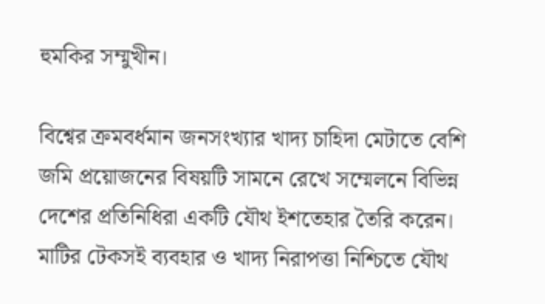হুমকির সম্মুখীন।

বিশ্বের ক্রমবর্ধমান জনসংখ্যার খাদ্য চাহিদা মেটাতে বেশি জমি প্রয়োজনের বিষয়টি সামনে রেখে সম্মেলনে বিভিন্ন দেশের প্রতিনিধিরা একটি যৌথ ইশতেহার তৈরি করেন। মাটির টেকসই ব্যবহার ও খাদ্য নিরাপত্তা নিশ্চিতে যৌথ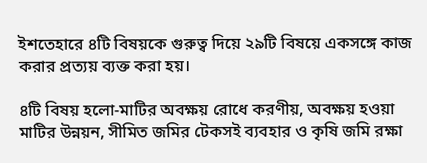ইশতেহারে ৪টি বিষয়কে গুরুত্ব দিয়ে ২৯টি বিষয়ে একসঙ্গে কাজ করার প্রত্যয় ব্যক্ত করা হয়।

৪টি বিষয় হলো-মাটির অবক্ষয় রোধে করণীয়, অবক্ষয় হওয়া মাটির উন্নয়ন, সীমিত জমির টেকসই ব্যবহার ও কৃষি জমি রক্ষা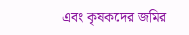এবং কৃষকদের জমির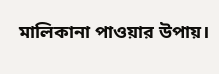মালিকানা পাওয়ার উপায়।